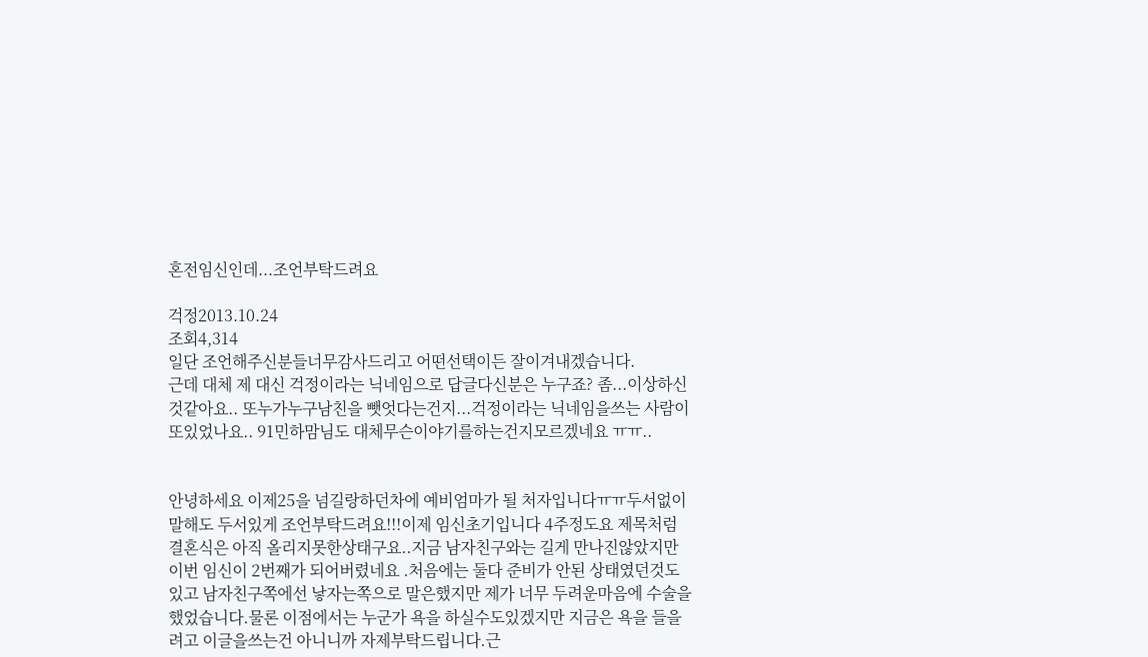혼전임신인데...조언부탁드려요

걱정2013.10.24
조회4,314
일단 조언해주신분들너무감사드리고 어떤선택이든 잘이겨내겠습니다.
근데 대체 제 대신 걱정이라는 닉네임으로 답글다신분은 누구죠? 좀...이상하신것같아요.. 또누가누구남친을 뺏엇다는건지...걱정이라는 닉네임을쓰는 사람이 또있었나요.. 91민하맘님도 대체무슨이야기를하는건지모르겠네요 ㅠㅠ..


안녕하세요 이제25을 넘길랑하던차에 예비엄마가 될 처자입니다ㅠㅠ두서없이 말해도 두서있게 조언부탁드려요!!!이제 임신초기입니다 4주정도요 제목처럼 결혼식은 아직 올리지못한상태구요..지금 남자친구와는 길게 만나진않았지만 이번 임신이 2번째가 되어버렸네요 .처음에는 둘다 준비가 안된 상태였던것도 있고 남자친구쪽에선 낳자는쪽으로 말은했지만 제가 너무 두려운마음에 수술을 했었습니다.물론 이점에서는 누군가 욕을 하실수도있겠지만 지금은 욕을 들을려고 이글을쓰는건 아니니까 자제부탁드립니다.근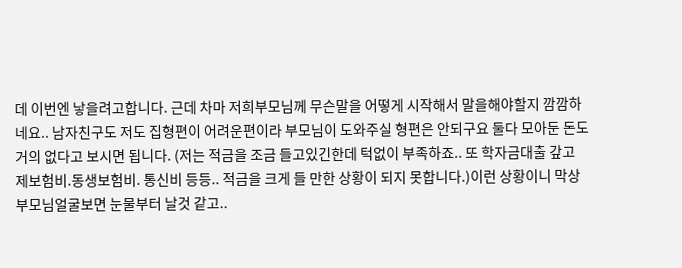데 이번엔 낳을려고합니다. 근데 차마 저희부모님께 무슨말을 어떻게 시작해서 말을해야할지 깜깜하네요.. 남자친구도 저도 집형편이 어려운편이라 부모님이 도와주실 형편은 안되구요 둘다 모아둔 돈도 거의 없다고 보시면 됩니다. (저는 적금을 조금 들고있긴한데 턱없이 부족하죠.. 또 학자금대출 갚고 제보험비.동생보험비. 통신비 등등.. 적금을 크게 들 만한 상황이 되지 못합니다.)이런 상황이니 막상 부모님얼굴보면 눈물부터 날것 같고..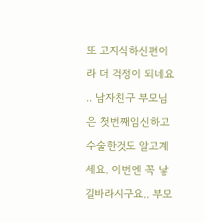또 고지식하신편이라 더 걱정이 되네요 .. 남자친구 부모님은 첫번째임신하고 수술한것도 알고계세요. 이번엔 꼭 낳길바라시구요.. 부모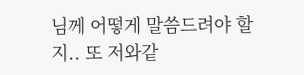님께 어떻게 말씀드려야 할지.. 또 저와같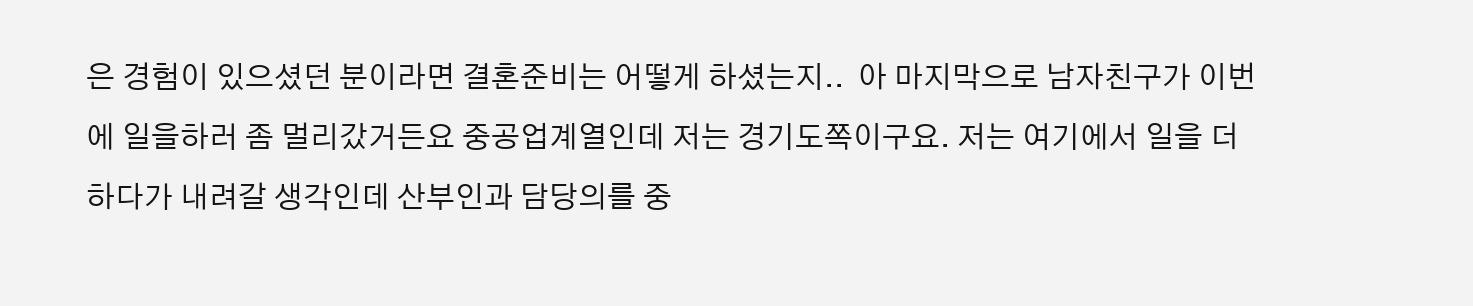은 경험이 있으셨던 분이라면 결혼준비는 어떻게 하셨는지..  아 마지막으로 남자친구가 이번에 일을하러 좀 멀리갔거든요 중공업계열인데 저는 경기도쪽이구요. 저는 여기에서 일을 더 하다가 내려갈 생각인데 산부인과 담당의를 중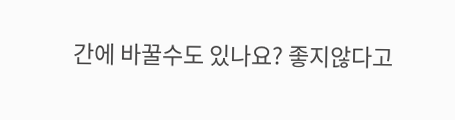간에 바꿀수도 있나요? 좋지않다고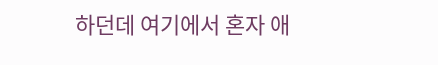하던데 여기에서 혼자 애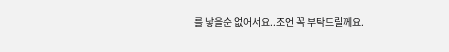를 낳을순 없어서요..조언 꼭 부탁드릴께요.